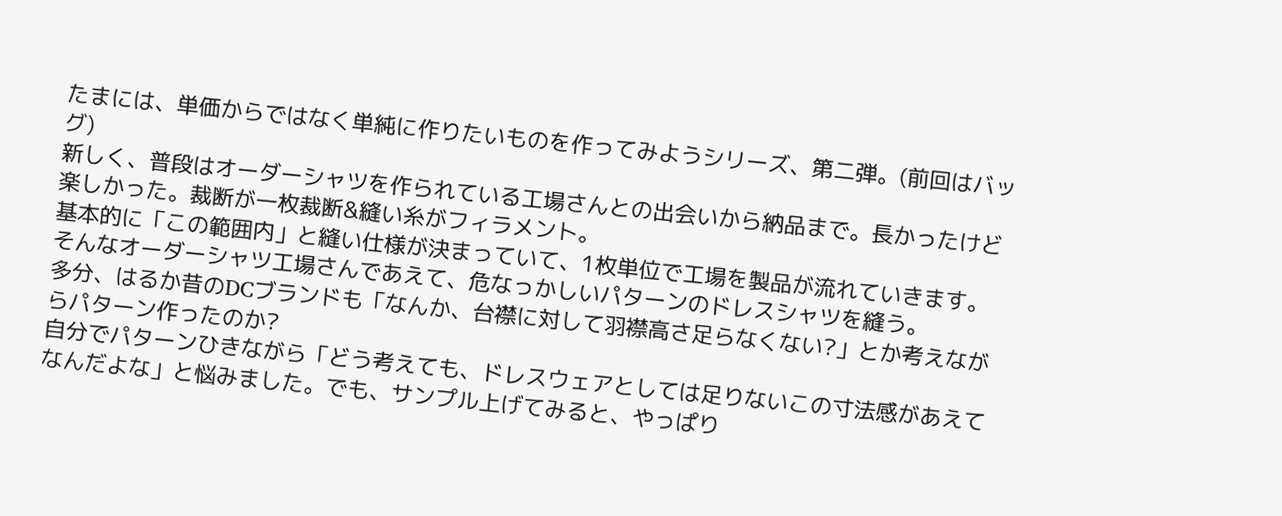たまには、単価からではなく単純に作りたいものを作ってみようシリーズ、第二弾。(前回はバッグ)
新しく、普段はオーダーシャツを作られている工場さんとの出会いから納品まで。長かったけど楽しかった。裁断が一枚裁断&縫い糸がフィラメント。
基本的に「この範囲内」と縫い仕様が決まっていて、1枚単位で工場を製品が流れていきます。そんなオーダーシャツ工場さんであえて、危なっかしいパターンのドレスシャツを縫う。
多分、はるか昔のDCブランドも「なんか、台襟に対して羽襟高さ足らなくない?」とか考えながらパターン作ったのか?
自分でパターンひきながら「どう考えても、ドレスウェアとしては足りないこの寸法感があえてなんだよな」と悩みました。でも、サンプル上げてみると、やっぱり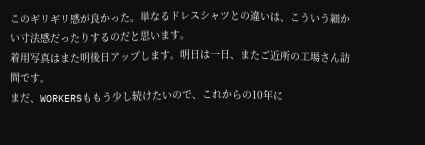このギリギリ感が良かった。単なるドレスシャツとの違いは、こういう細かい寸法感だったりするのだと思います。
着用写真はまた明後日アップします。明日は一日、またご近所の工場さん訪問です。
まだ、WORKERSももう少し続けたいので、これからの10年に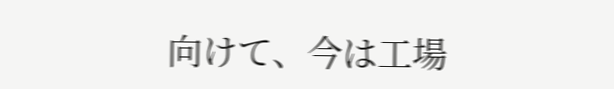向けて、今は工場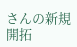さんの新規開拓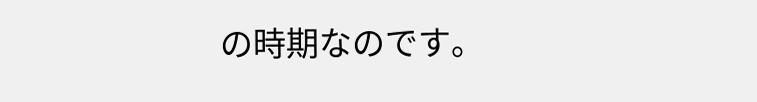の時期なのです。